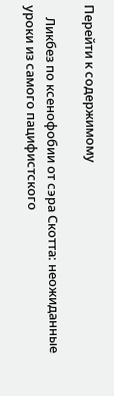Перейти к содержимому

    Ликбез по ксенофобии от сэра Скотта: неожиданные уроки из самого пацифистского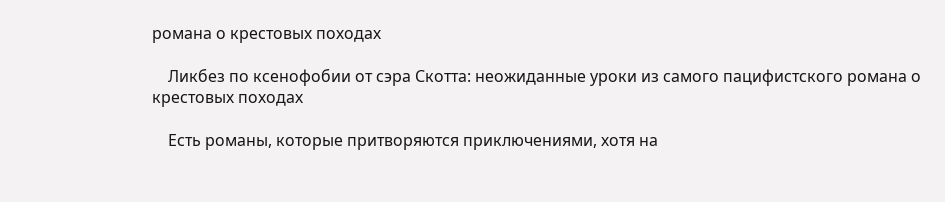романа о крестовых походах

    Ликбез по ксенофобии от сэра Скотта: неожиданные уроки из самого пацифистского романа о крестовых походах

    Есть романы, которые притворяются приключениями, хотя на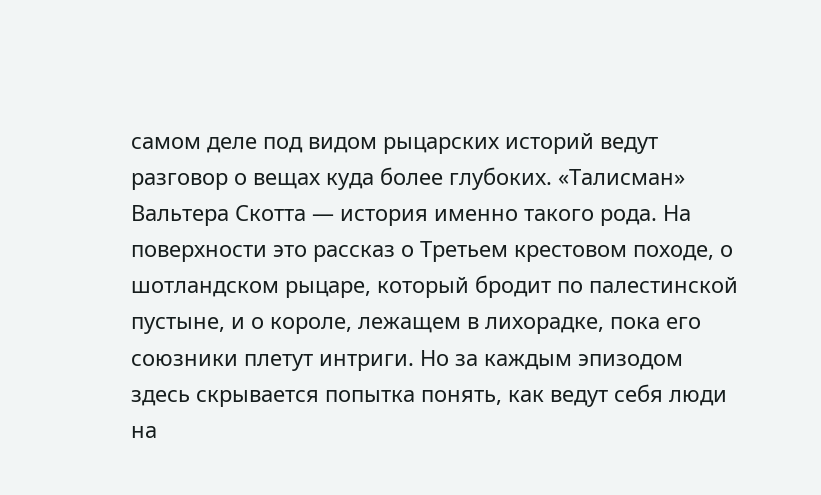самом деле под видом рыцарских историй ведут разговор о вещах куда более глубоких. «Талисман» Вальтера Скотта — история именно такого рода. На поверхности это рассказ о Третьем крестовом походе, о шотландском рыцаре, который бродит по палестинской пустыне, и о короле, лежащем в лихорадке, пока его союзники плетут интриги. Но за каждым эпизодом здесь скрывается попытка понять, как ведут себя люди на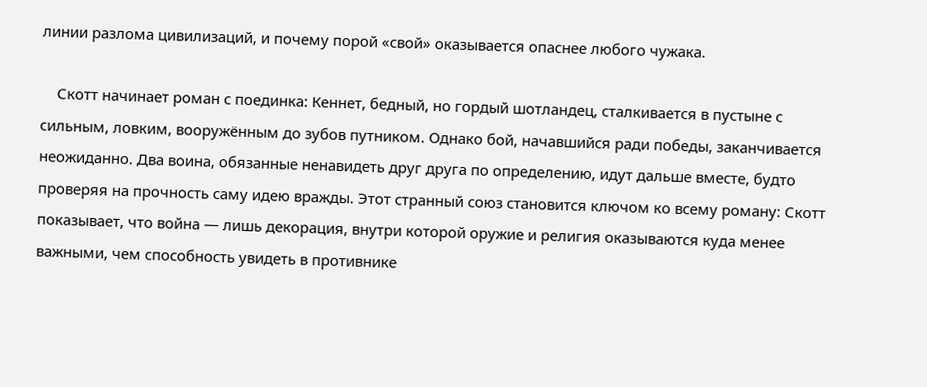линии разлома цивилизаций, и почему порой «свой» оказывается опаснее любого чужака.

    Скотт начинает роман с поединка: Кеннет, бедный, но гордый шотландец, сталкивается в пустыне с сильным, ловким, вооружённым до зубов путником. Однако бой, начавшийся ради победы, заканчивается неожиданно. Два воина, обязанные ненавидеть друг друга по определению, идут дальше вместе, будто проверяя на прочность саму идею вражды. Этот странный союз становится ключом ко всему роману: Скотт показывает, что война — лишь декорация, внутри которой оружие и религия оказываются куда менее важными, чем способность увидеть в противнике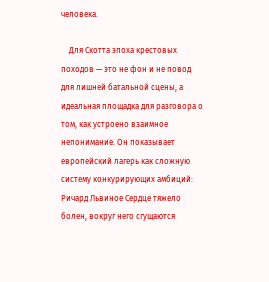человека.

    Для Скотта эпоха крестовых походов — это не фон и не повод для лишней батальной сцены, а идеальная площадка для разговора о том, как устроено взаимное непонимание. Он показывает европейский лагерь как сложную систему конкурирующих амбиций: Ричард Львиное Сердце тяжело болен, вокруг него сгущаются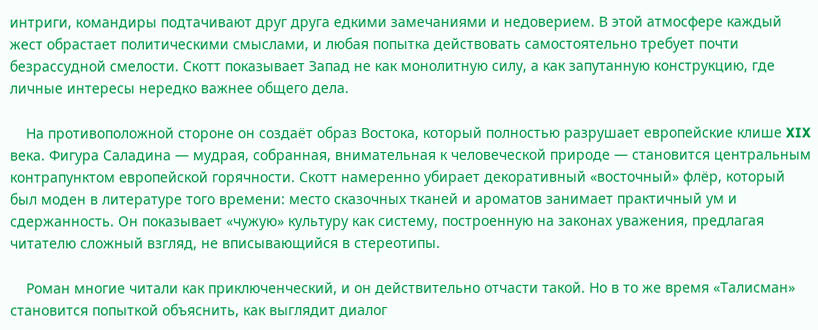интриги, командиры подтачивают друг друга едкими замечаниями и недоверием. В этой атмосфере каждый жест обрастает политическими смыслами, и любая попытка действовать самостоятельно требует почти безрассудной смелости. Скотт показывает Запад не как монолитную силу, а как запутанную конструкцию, где личные интересы нередко важнее общего дела.

    На противоположной стороне он создаёт образ Востока, который полностью разрушает европейские клише XIX века. Фигура Саладина — мудрая, собранная, внимательная к человеческой природе — становится центральным контрапунктом европейской горячности. Скотт намеренно убирает декоративный «восточный» флёр, который был моден в литературе того времени: место сказочных тканей и ароматов занимает практичный ум и сдержанность. Он показывает «чужую» культуру как систему, построенную на законах уважения, предлагая читателю сложный взгляд, не вписывающийся в стереотипы.

    Роман многие читали как приключенческий, и он действительно отчасти такой. Но в то же время «Талисман» становится попыткой объяснить, как выглядит диалог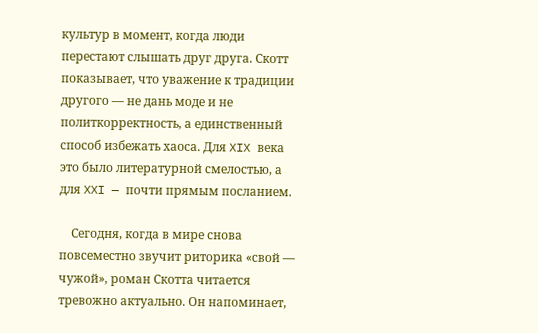культур в момент, когда люди перестают слышать друг друга. Скотт показывает, что уважение к традиции другого — не дань моде и не политкорректность, а единственный способ избежать хаоса. Для XIX века это было литературной смелостью, а для XXI — почти прямым посланием.

    Сегодня, когда в мире снова повсеместно звучит риторика «свой — чужой», роман Скотта читается тревожно актуально. Он напоминает,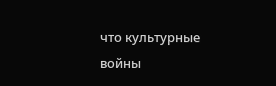что культурные войны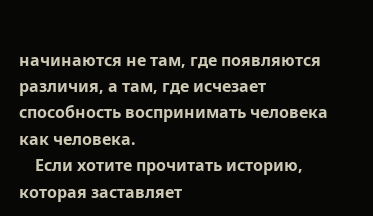начинаются не там, где появляются различия, а там, где исчезает способность воспринимать человека как человека.
    Если хотите прочитать историю, которая заставляет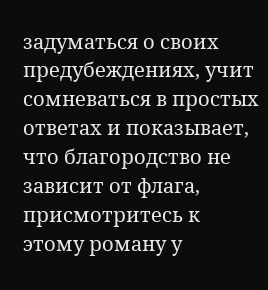задуматься о своих предубеждениях, учит сомневаться в простых ответах и показывает, что благородство не зависит от флага, присмотритесь к этому роману у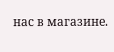нас в магазине.